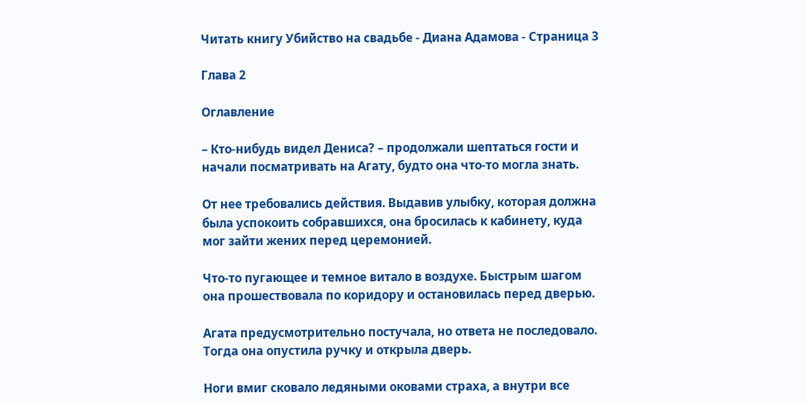Читать книгу Убийство на свадьбе - Диана Адамова - Страница 3

Глава 2

Оглавление

– Кто-нибудь видел Дениса? – продолжали шептаться гости и начали посматривать на Агату, будто она что-то могла знать.

От нее требовались действия. Выдавив улыбку, которая должна была успокоить собравшихся, она бросилась к кабинету, куда мог зайти жених перед церемонией.

Что-то пугающее и темное витало в воздухе. Быстрым шагом она прошествовала по коридору и остановилась перед дверью.

Агата предусмотрительно постучала, но ответа не последовало. Тогда она опустила ручку и открыла дверь.

Ноги вмиг сковало ледяными оковами страха, а внутри все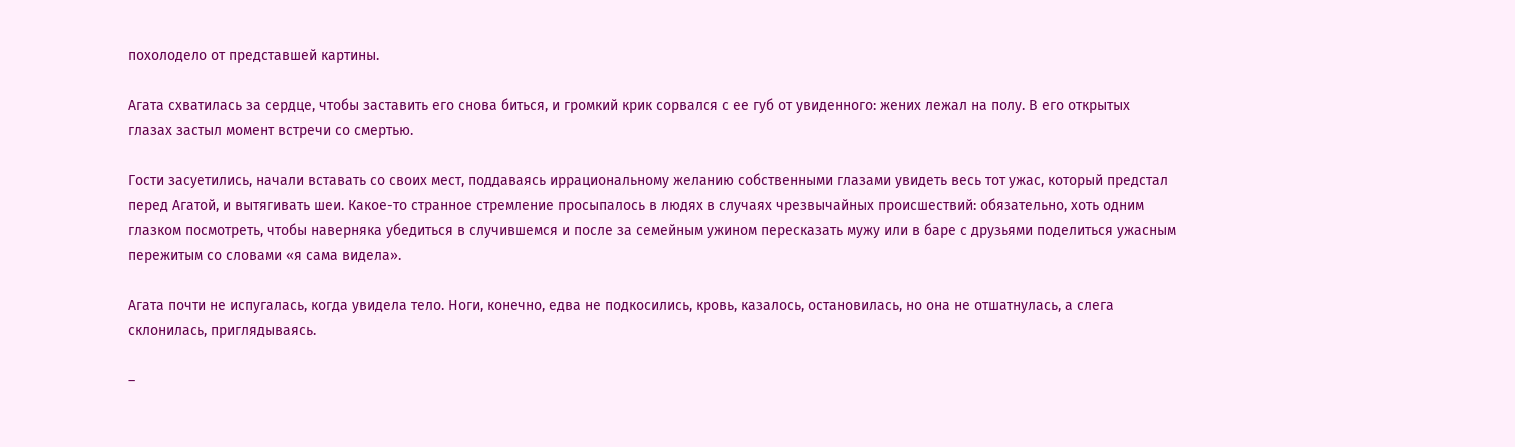похолодело от представшей картины.

Агата схватилась за сердце, чтобы заставить его снова биться, и громкий крик сорвался с ее губ от увиденного: жених лежал на полу. В его открытых глазах застыл момент встречи со смертью.

Гости засуетились, начали вставать со своих мест, поддаваясь иррациональному желанию собственными глазами увидеть весь тот ужас, который предстал перед Агатой, и вытягивать шеи. Какое-то странное стремление просыпалось в людях в случаях чрезвычайных происшествий: обязательно, хоть одним глазком посмотреть, чтобы наверняка убедиться в случившемся и после за семейным ужином пересказать мужу или в баре с друзьями поделиться ужасным пережитым со словами «я сама видела».

Агата почти не испугалась, когда увидела тело. Ноги, конечно, едва не подкосились, кровь, казалось, остановилась, но она не отшатнулась, а слега склонилась, приглядываясь.

–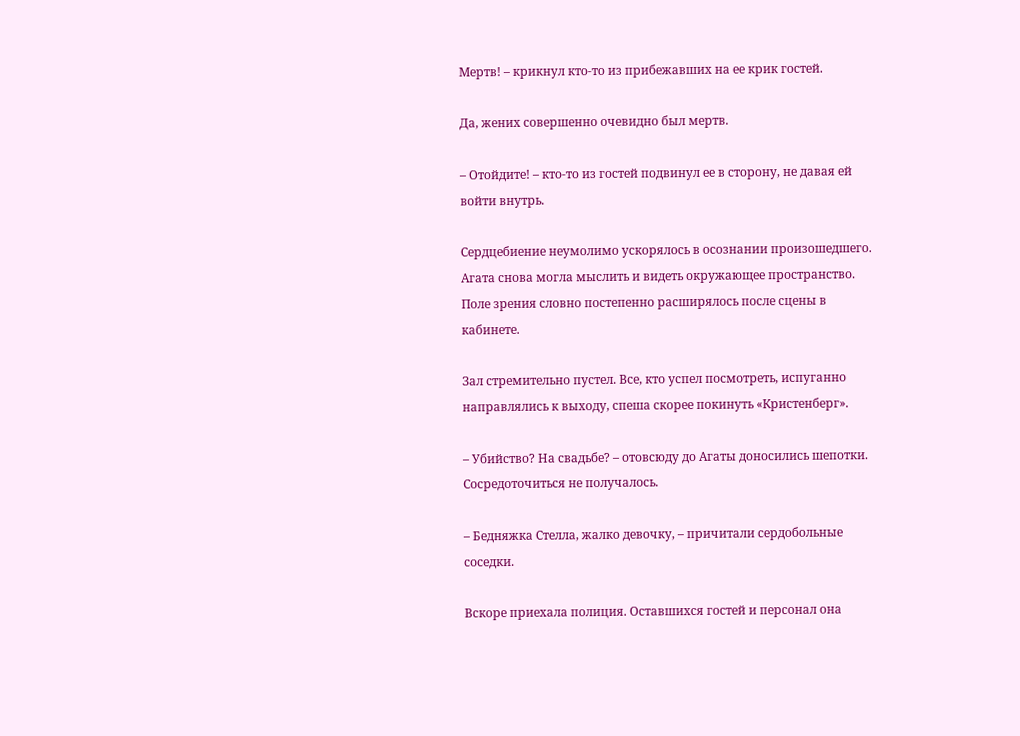Мертв! – крикнул кто-то из прибежавших на ее крик гостей.

Да, жених совершенно очевидно был мертв.

– Отойдите! – кто-то из гостей подвинул ее в сторону, не давая ей войти внутрь.

Сердцебиение неумолимо ускорялось в осознании произошедшего. Агата снова могла мыслить и видеть окружающее пространство. Поле зрения словно постепенно расширялось после сцены в кабинете.

Зал стремительно пустел. Все, кто успел посмотреть, испуганно направлялись к выходу, спеша скорее покинуть «Кристенберг».

– Убийство? На свадьбе? – отовсюду до Агаты доносились шепотки. Сосредоточиться не получалось.

– Бедняжка Стелла, жалко девочку, – причитали сердобольные соседки.

Вскоре приехала полиция. Оставшихся гостей и персонал она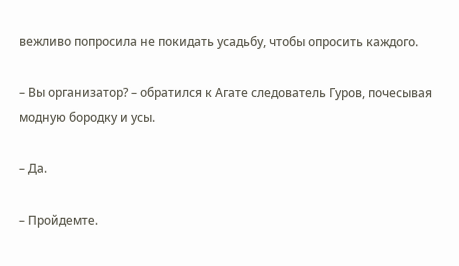вежливо попросила не покидать усадьбу, чтобы опросить каждого.

– Вы организатор? – обратился к Агате следователь Гуров, почесывая модную бородку и усы.

– Да.

– Пройдемте.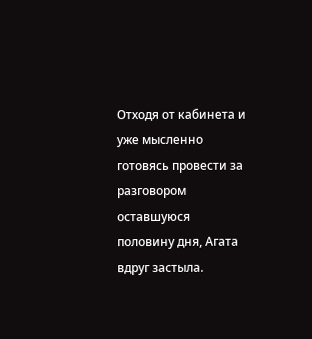Отходя от кабинета и уже мысленно готовясь провести за разговором оставшуюся половину дня, Агата вдруг застыла.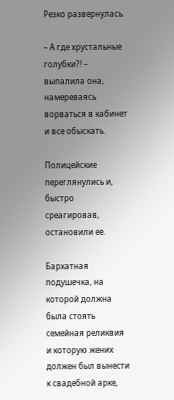Резко развернулась.

– А где хрустальные голубки?! – выпалила она, намереваясь ворваться в кабинет и все обыскать.

Полицейские переглянулись и, быстро среагировав, остановили ее.

Бархатная подушечка, на которой должна была стоять семейная реликвия и которую жених должен был вынести к свадебной арке,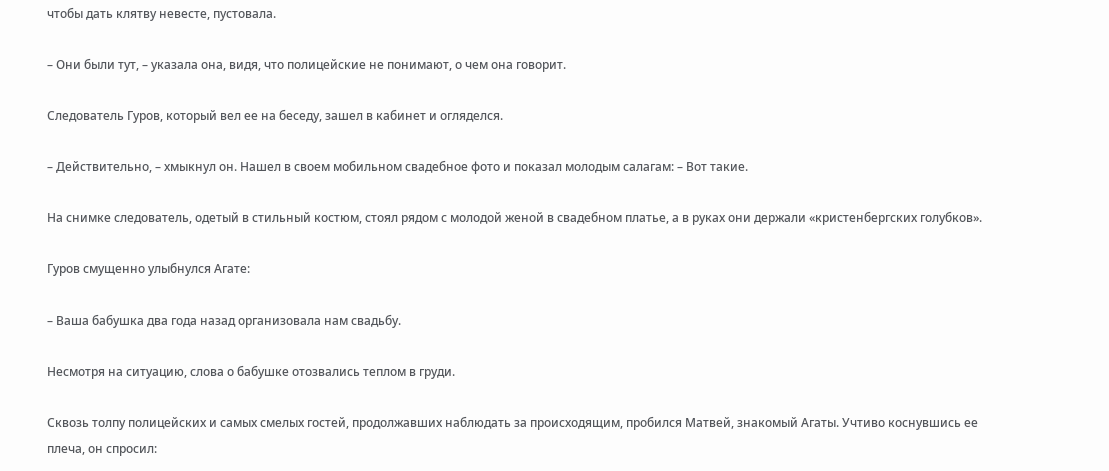чтобы дать клятву невесте, пустовала.

– Они были тут, – указала она, видя, что полицейские не понимают, о чем она говорит.

Следователь Гуров, который вел ее на беседу, зашел в кабинет и огляделся.

– Действительно, – хмыкнул он. Нашел в своем мобильном свадебное фото и показал молодым салагам: – Вот такие.

На снимке следователь, одетый в стильный костюм, стоял рядом с молодой женой в свадебном платье, а в руках они держали «кристенбергских голубков».

Гуров смущенно улыбнулся Агате:

– Ваша бабушка два года назад организовала нам свадьбу.

Несмотря на ситуацию, слова о бабушке отозвались теплом в груди.

Сквозь толпу полицейских и самых смелых гостей, продолжавших наблюдать за происходящим, пробился Матвей, знакомый Агаты. Учтиво коснувшись ее плеча, он спросил: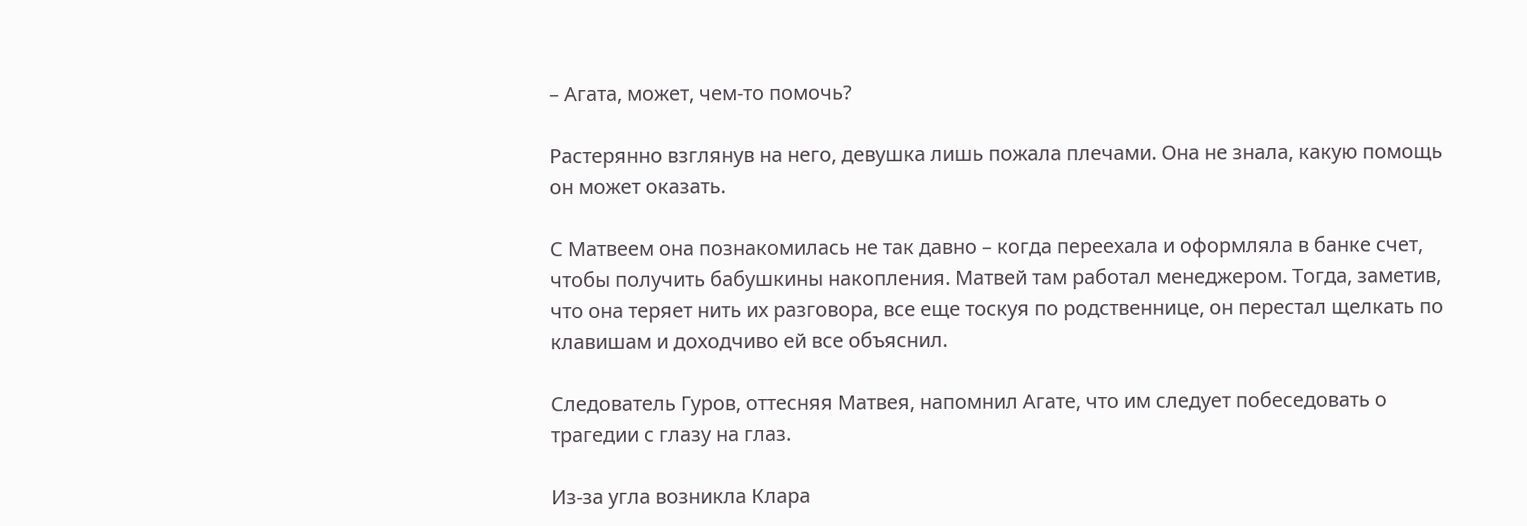– Агата, может, чем-то помочь?

Растерянно взглянув на него, девушка лишь пожала плечами. Она не знала, какую помощь он может оказать.

С Матвеем она познакомилась не так давно – когда переехала и оформляла в банке счет, чтобы получить бабушкины накопления. Матвей там работал менеджером. Тогда, заметив, что она теряет нить их разговора, все еще тоскуя по родственнице, он перестал щелкать по клавишам и доходчиво ей все объяснил.

Следователь Гуров, оттесняя Матвея, напомнил Агате, что им следует побеседовать о трагедии с глазу на глаз.

Из-за угла возникла Клара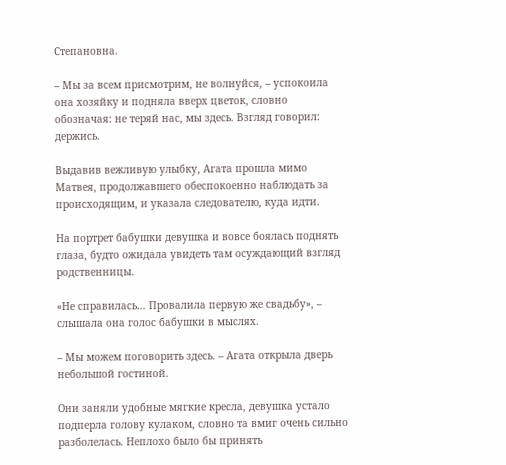Степановна.

– Мы за всем присмотрим, не волнуйся, – успокоила она хозяйку и подняла вверх цветок, словно обозначая: не теряй нас, мы здесь. Взгляд говорил: держись.

Выдавив вежливую улыбку, Агата прошла мимо Матвея, продолжавшего обеспокоенно наблюдать за происходящим, и указала следователю, куда идти.

На портрет бабушки девушка и вовсе боялась поднять глаза, будто ожидала увидеть там осуждающий взгляд родственницы.

«Не справилась… Провалила первую же свадьбу», – слышала она голос бабушки в мыслях.

– Мы можем поговорить здесь. – Агата открыла дверь небольшой гостиной.

Они заняли удобные мягкие кресла, девушка устало подперла голову кулаком, словно та вмиг очень сильно разболелась. Неплохо было бы принять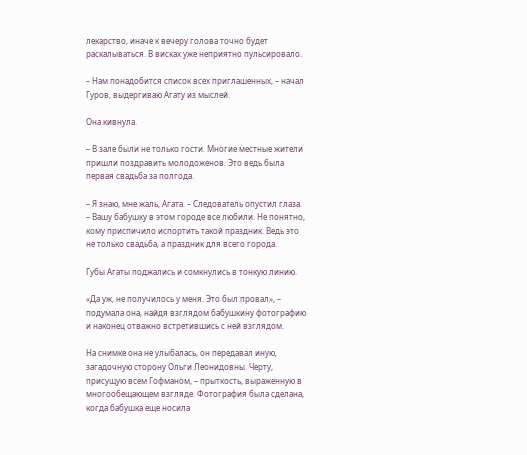лекарство, иначе к вечеру голова точно будет раскалываться. В висках уже неприятно пульсировало.

– Нам понадобится список всех приглашенных, – начал Гуров, выдергиваю Агату из мыслей.

Она кивнула.

– В зале были не только гости. Многие местные жители пришли поздравить молодоженов. Это ведь была первая свадьба за полгода.

– Я знаю, мне жаль, Агата. – Следователь опустил глаза. – Вашу бабушку в этом городе все любили. Не понятно, кому приспичило испортить такой праздник. Ведь это не только свадьба, а праздник для всего города.

Губы Агаты поджались и сомкнулись в тонкую линию.

«Да уж, не получилось у меня. Это был провал», – подумала она, найдя взглядом бабушкину фотографию и наконец отважно встретившись с ней взглядом.

На снимке она не улыбалась, он передавал иную, загадочную сторону Ольги Леонидовны. Черту, присущую всем Гофманом, – прыткость, выраженную в многообещающем взгляде. Фотография была сделана, когда бабушка еще носила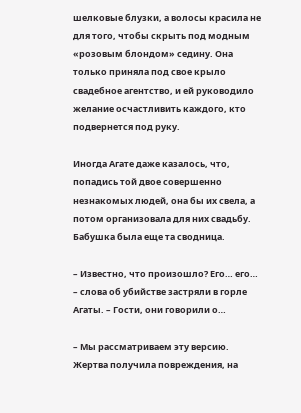шелковые блузки, а волосы красила не для того, чтобы скрыть под модным «розовым блондом» седину. Она только приняла под свое крыло свадебное агентство, и ей руководило желание осчастливить каждого, кто подвернется под руку.

Иногда Агате даже казалось, что, попадись той двое совершенно незнакомых людей, она бы их свела, а потом организовала для них свадьбу. Бабушка была еще та сводница.

– Известно, что произошло? Его… его… – слова об убийстве застряли в горле Агаты. – Гости, они говорили о…

– Мы рассматриваем эту версию. Жертва получила повреждения, на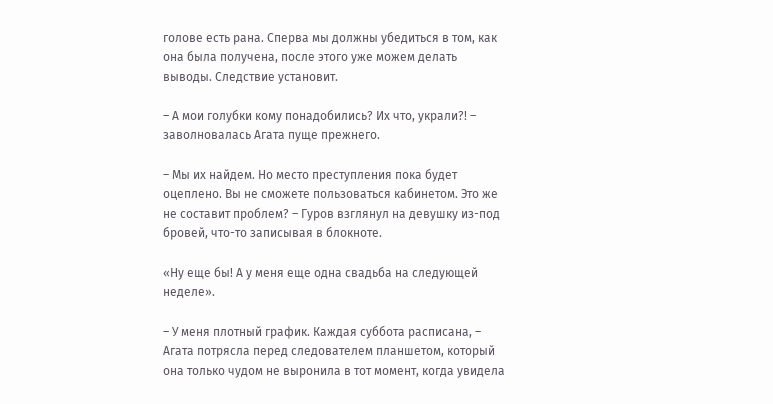голове есть рана. Сперва мы должны убедиться в том, как она была получена, после этого уже можем делать выводы. Следствие установит.

– А мои голубки кому понадобились? Их что, украли?! – заволновалась Агата пуще прежнего.

– Мы их найдем. Но место преступления пока будет оцеплено. Вы не сможете пользоваться кабинетом. Это же не составит проблем? – Гуров взглянул на девушку из-под бровей, что-то записывая в блокноте.

«Ну еще бы! А у меня еще одна свадьба на следующей неделе».

– У меня плотный график. Каждая суббота расписана, – Агата потрясла перед следователем планшетом, который она только чудом не выронила в тот момент, когда увидела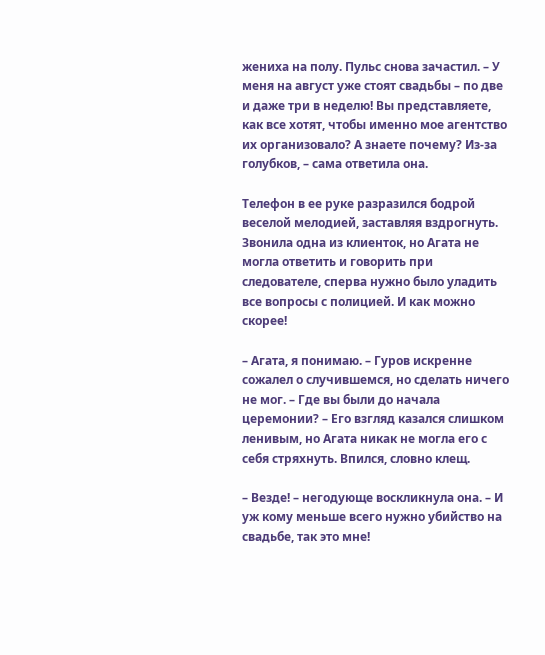жениха на полу. Пульс снова зачастил. – У меня на август уже стоят свадьбы – по две и даже три в неделю! Вы представляете, как все хотят, чтобы именно мое агентство их организовало? А знаете почему? Из-за голубков, – сама ответила она.

Телефон в ее руке разразился бодрой веселой мелодией, заставляя вздрогнуть. Звонила одна из клиенток, но Агата не могла ответить и говорить при следователе, сперва нужно было уладить все вопросы с полицией. И как можно скорее!

– Агата, я понимаю. – Гуров искренне сожалел о случившемся, но сделать ничего не мог. – Где вы были до начала церемонии? – Его взгляд казался слишком ленивым, но Агата никак не могла его с себя стряхнуть. Впился, словно клещ.

– Везде! – негодующе воскликнула она. – И уж кому меньше всего нужно убийство на свадьбе, так это мне!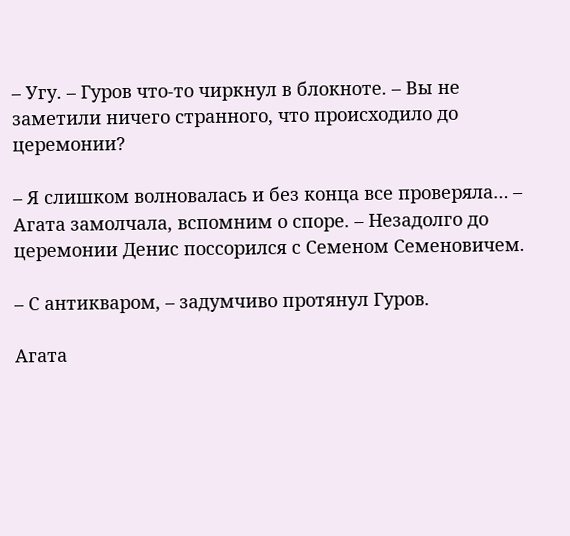– Угу. – Гуров что-то чиркнул в блокноте. – Вы не заметили ничего странного, что происходило до церемонии?

– Я слишком волновалась и без конца все проверяла… – Агата замолчала, вспомним о споре. – Незадолго до церемонии Денис поссорился с Семеном Семеновичем.

– С антикваром, – задумчиво протянул Гуров.

Агата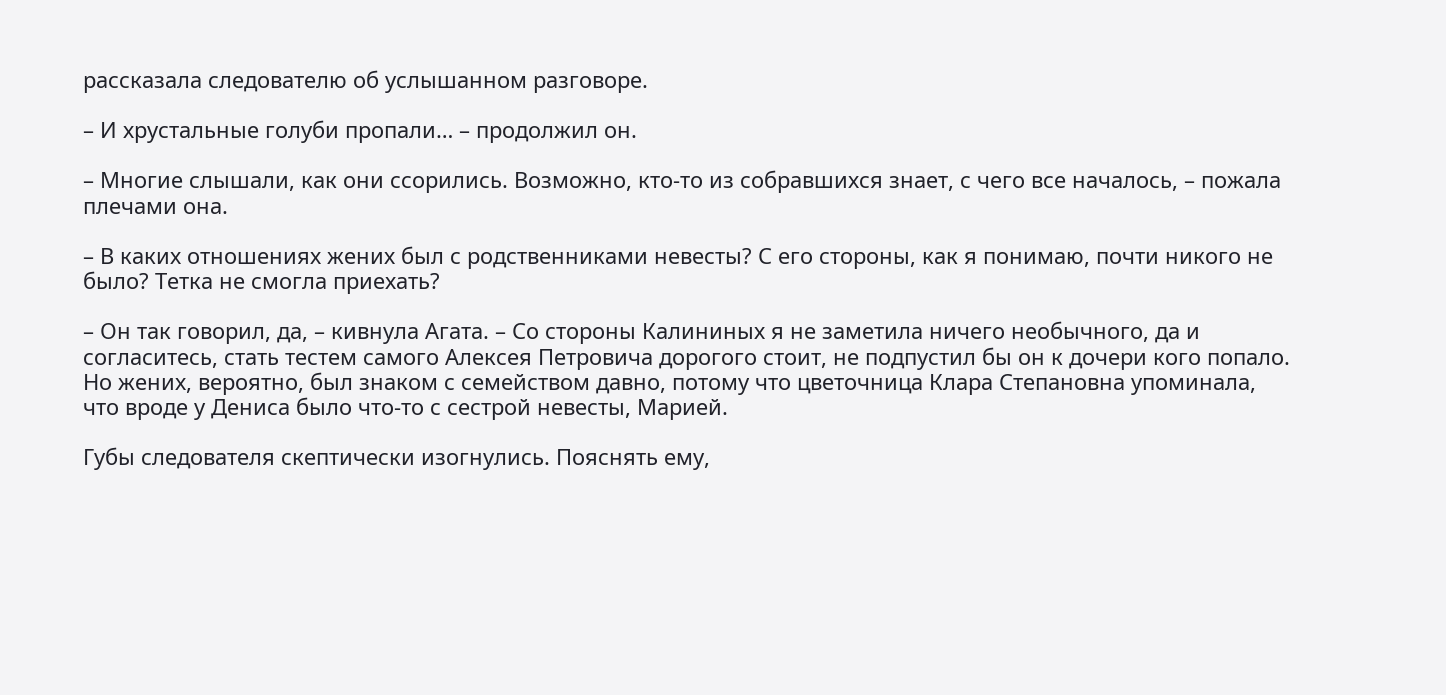рассказала следователю об услышанном разговоре.

– И хрустальные голуби пропали… – продолжил он.

– Многие слышали, как они ссорились. Возможно, кто-то из собравшихся знает, с чего все началось, – пожала плечами она.

– В каких отношениях жених был с родственниками невесты? С его стороны, как я понимаю, почти никого не было? Тетка не смогла приехать?

– Он так говорил, да, – кивнула Агата. – Со стороны Калининых я не заметила ничего необычного, да и согласитесь, стать тестем самого Алексея Петровича дорогого стоит, не подпустил бы он к дочери кого попало. Но жених, вероятно, был знаком с семейством давно, потому что цветочница Клара Степановна упоминала, что вроде у Дениса было что-то с сестрой невесты, Марией.

Губы следователя скептически изогнулись. Пояснять ему,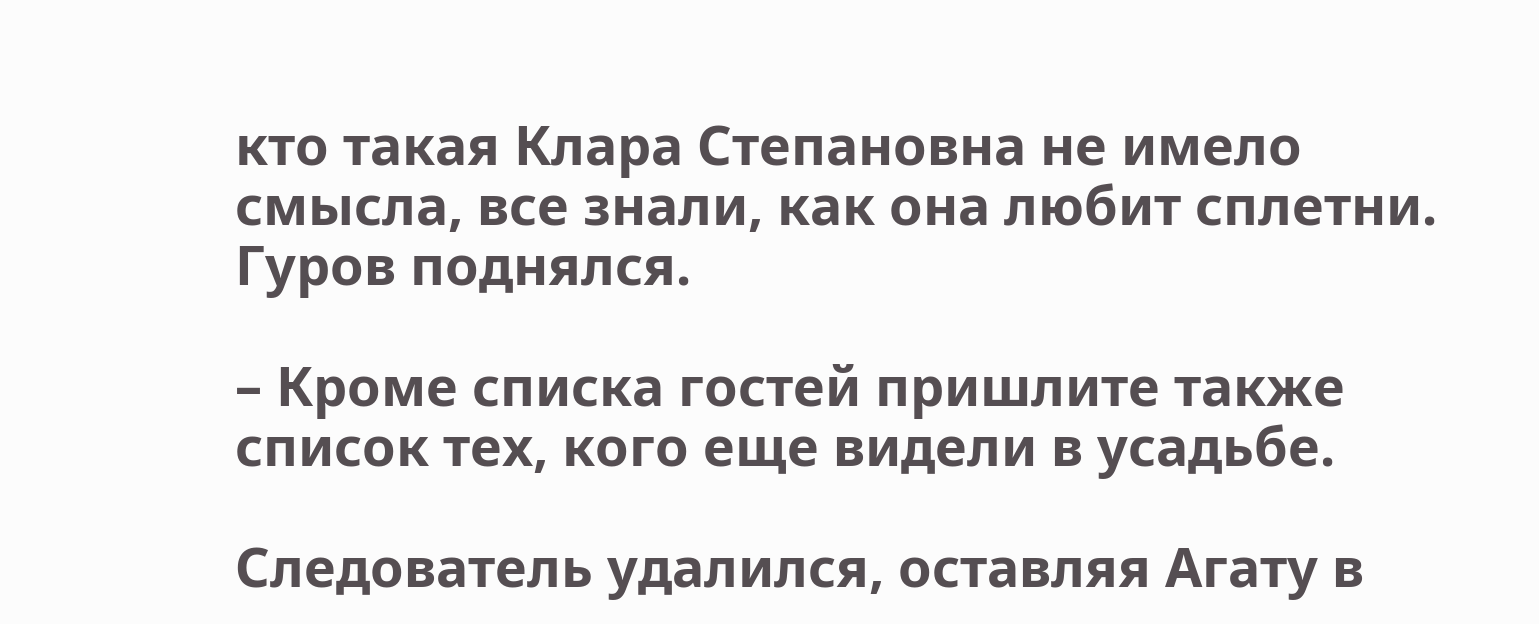кто такая Клара Степановна не имело смысла, все знали, как она любит сплетни. Гуров поднялся.

– Кроме списка гостей пришлите также список тех, кого еще видели в усадьбе.

Следователь удалился, оставляя Агату в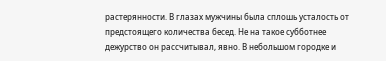растерянности. В глазах мужчины была сплошь усталость от предстоящего количества бесед. Не на такое субботнее дежурство он рассчитывал, явно. В небольшом городке и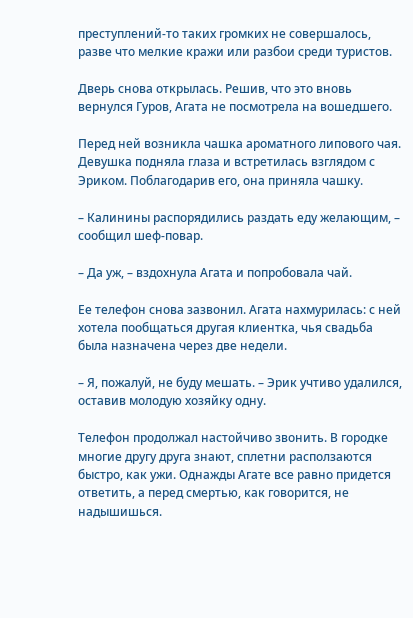преступлений-то таких громких не совершалось, разве что мелкие кражи или разбои среди туристов.

Дверь снова открылась. Решив, что это вновь вернулся Гуров, Агата не посмотрела на вошедшего.

Перед ней возникла чашка ароматного липового чая. Девушка подняла глаза и встретилась взглядом с Эриком. Поблагодарив его, она приняла чашку.

– Калинины распорядились раздать еду желающим, – сообщил шеф-повар.

– Да уж, – вздохнула Агата и попробовала чай.

Ее телефон снова зазвонил. Агата нахмурилась: с ней хотела пообщаться другая клиентка, чья свадьба была назначена через две недели.

– Я, пожалуй, не буду мешать. – Эрик учтиво удалился, оставив молодую хозяйку одну.

Телефон продолжал настойчиво звонить. В городке многие другу друга знают, сплетни расползаются быстро, как ужи. Однажды Агате все равно придется ответить, а перед смертью, как говорится, не надышишься.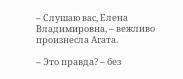– Слушаю вас, Елена Владимировна, – вежливо произнесла Агата.

– Это правда? – без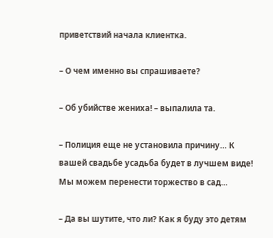приветствий начала клиентка.

– О чем именно вы спрашиваете?

– Об убийстве жениха! – выпалила та.

– Полиция еще не установила причину… К вашей свадьбе усадьба будет в лучшем виде! Мы можем перенести торжество в сад…

– Да вы шутите, что ли? Как я буду это детям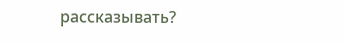рассказывать?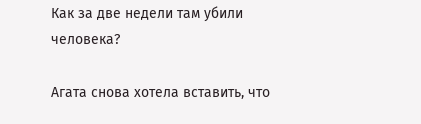Как за две недели там убили человека?

Агата снова хотела вставить, что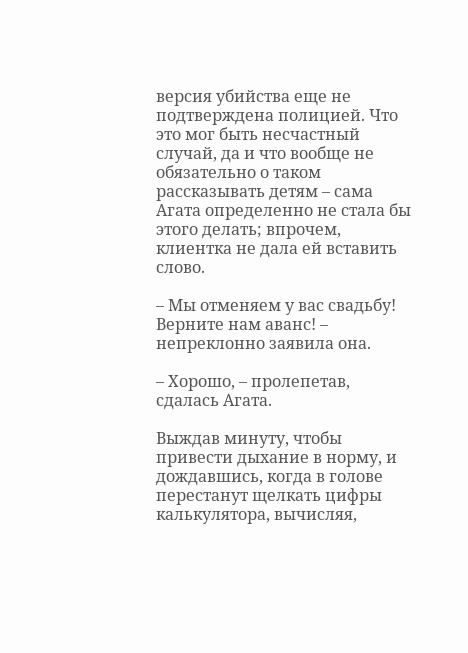версия убийства еще не подтверждена полицией. Что это мог быть несчастный случай, да и что вообще не обязательно о таком рассказывать детям – сама Агата определенно не стала бы этого делать; впрочем, клиентка не дала ей вставить слово.

– Мы отменяем у вас свадьбу! Верните нам аванс! – непреклонно заявила она.

– Хорошо, – пролепетав, сдалась Агата.

Выждав минуту, чтобы привести дыхание в норму, и дождавшись, когда в голове перестанут щелкать цифры калькулятора, вычисляя,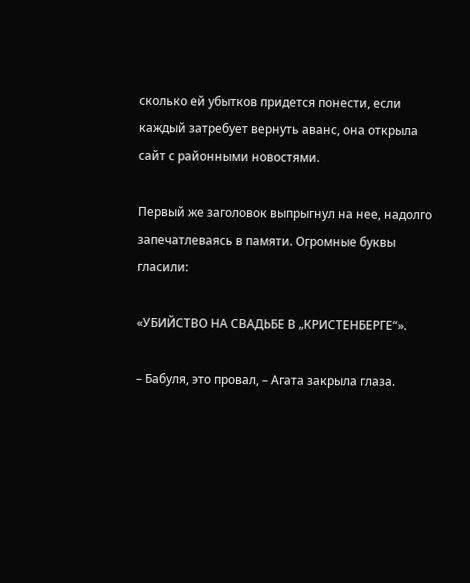сколько ей убытков придется понести, если каждый затребует вернуть аванс, она открыла сайт с районными новостями.

Первый же заголовок выпрыгнул на нее, надолго запечатлеваясь в памяти. Огромные буквы гласили:

«УБИЙСТВО НА СВАДЬБЕ В „КРИСТЕНБЕРГЕ“».

– Бабуля, это провал, – Агата закрыла глаза.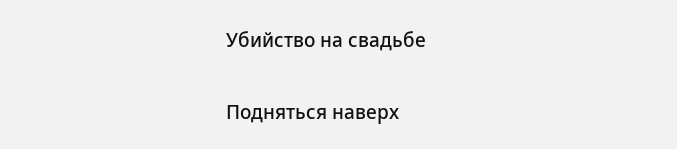Убийство на свадьбе

Подняться наверх